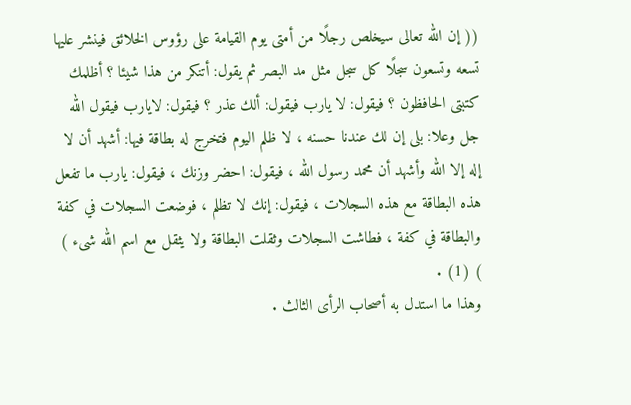(( إن الله تعالى سيخلص رجلًا من أمتى يوم القيامة على رؤوس الخلائق فينشر عليها تسعه وتسعون سجلًا كل سجل مثل مد البصر ثم يقول: أتنكر من هذا شيئا ؟ أظلمك كتبتى الحافظون ؟ فيقول: لا يارب فيقول: ألك عذر ؟ فيقول: لايارب فيقول الله جل وعلا: بلى إن لك عندنا حسنه ، لا ظلم اليوم فتخرج له بطاقة فيها: أشهد أن لا إله إلا الله وأشهد أن محمد رسول الله ، فيقول: احضر وزنك ، فيقول: يارب ما تفعل هذه البطاقة مع هذه السجلات ، فيقول: إنك لا تظلم ، فوضعت السجلات في كفة والبطاقة في كفة ، فطاشت السجلات وثقلت البطاقة ولا يثقل مع اسم الله شىء ) ) (1) .
وهذا ما استدل به أصحاب الرأى الثالث .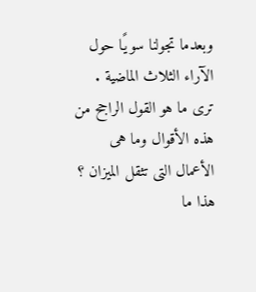وبعدما تجولنا سويًا حول الآراء الثلاث الماضية .
ترى ما هو القول الراجح من هذه الأقوال وما هى الأعمال التى تثقل الميزان ؟ هذا ما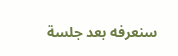سنعرفه بعد جلسة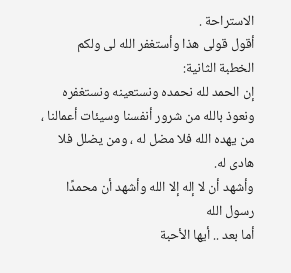الاستراحة .
أقول قولى هذا وأستغفر الله لى ولكم
الخطبة الثانية:
إن الحمد لله نحمده ونستعينه ونستغفره ونعوذ بالله من شرور أنفسنا وسيئات أعمالنا ، من يهده الله فلا مضل له ، ومن يضلل فلا هادى له.
وأشهد أن لا إله إلا الله وأشهد أن محمدًا رسول الله
أما بعد .. أيها الأحبة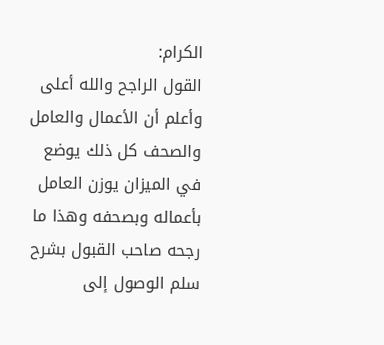الكرام:
القول الراجح والله أعلى وأعلم أن الأعمال والعامل والصحف كل ذلك يوضع في الميزان يوزن العامل بأعماله وبصحفه وهذا ما رجحه صاحب القبول بشرح سلم الوصول إلى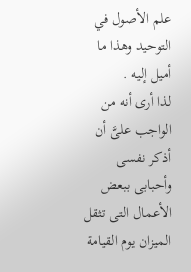علم الأصول في التوحيد وهذا ما أميل إليه .
لذا أرى أنه من الواجب علىَّ أن أذكر نفسى وأحبابى ببعض الأعمال التى تثقل الميزان يوم القيامة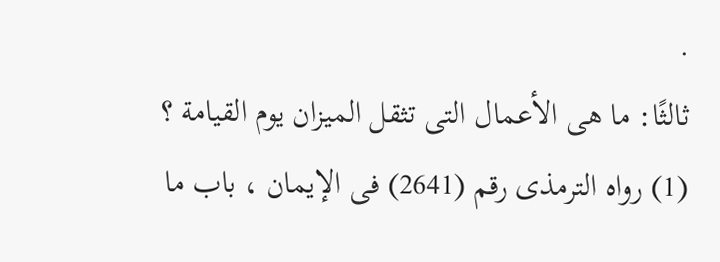.
ثالثًا: ما هى الأعمال التى تثقل الميزان يوم القيامة ؟
(1) رواه الترمذى رقم (2641) فى الإيمان ، باب ما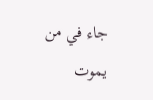جاء في من يموت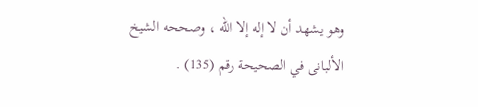وهو يشهد أن لا إله إلا الله ، وصححه الشيخ الألبانى في الصحيحة رقم (135) .